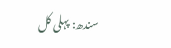سندھ: پہلی کل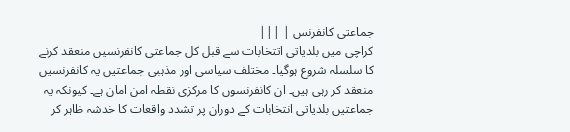جماعتی کانفرنس | |||
کراچی میں بلدیاتی اتتخابات سے قبل کل جماعتی کانفرنسیں منعقد کرنے کا سلسلہ شروع ہوگیا۔ مختلف سیاسی اور مذہبی جماعتیں یہ کانفرنسیں منعقد کر رہی ہیں۔ ان کانفرنسوں کا مرکزی نقطہ امن امان ہے۔ کیونکہ یہ جماعتیں بلدیاتی انتخابات کے دوران پر تشدد واقعات کا خدشہ ظاہر کر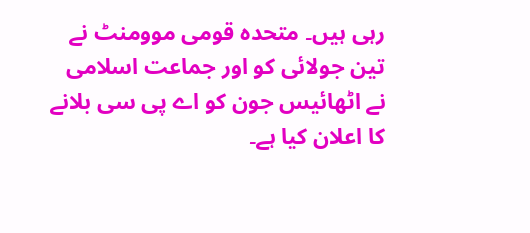رہی ہیں۔ متحدہ قومی موومنٹ نے تین جولائی کو اور جماعت اسلامی نے اٹھائیس جون کو اے پی سی بلانے کا اعلان کیا ہے۔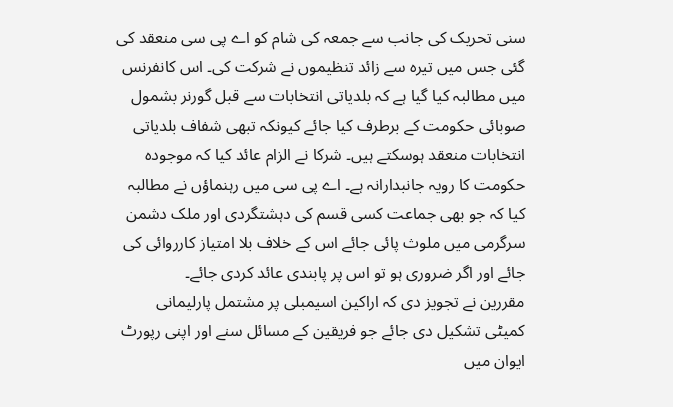سنی تحریک کی جانب سے جمعہ کی شام کو اے پی سی منعقد کی گئی جس میں تیرہ سے زائد تنظیموں نے شرکت کی۔ اس کانفرنس میں مطالبہ کیا گیا ہے کہ بلدیاتی انتخابات سے قبل گورنر بشمول صوبائی حکومت کے برطرف کیا جائے کیونکہ تبھی شفاف بلدیاتی انتخابات منعقد ہوسکتے ہیں۔ شرکا نے الزام عائد کیا کہ موجودہ حکومت کا رویہ جانبدارانہ ہے۔ اے پی سی میں رہنماؤں نے مطالبہ کیا کہ جو بھی جماعت کسی قسم کی دہشتگردی اور ملک دشمن سرگرمی میں ملوث پائی جائے اس کے خلاف بلا امتیاز کارروائی کی جائے اور اگر ضروری ہو تو اس پر پابندی عائد کردی جائے۔
مقررین نے تجویز دی کہ اراکین اسیمبلی پر مشتمل پارلیمانی کمیٹی تشکیل دی جائے جو فریقین کے مسائل سنے اور اپنی رپورٹ ایوان میں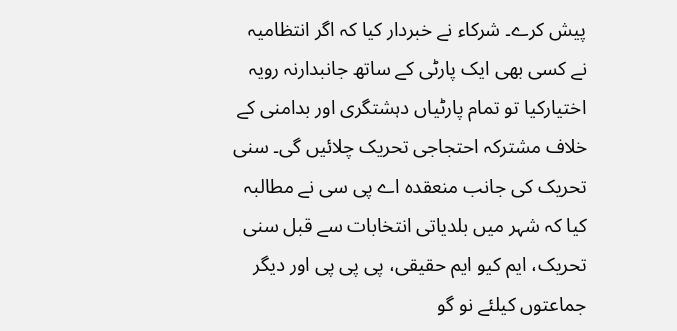پیش کرے۔ شرکاء نے خبردار کیا کہ اگر انتظامیہ نے کسی بھی ایک پارٹی کے ساتھ جانبدارنہ رویہ اختیارکیا تو تمام پارٹیاں دہشتگری اور بدامنی کے خلاف مشترکہ احتجاجی تحریک چلائیں گی۔ سنی تحریک کی جانب منعقدہ اے پی سی نے مطالبہ کیا کہ شہر میں بلدیاتی انتخابات سے قبل سنی تحریک، ایم کیو ایم حقیقی، پی پی پی اور دیگر جماعتوں کیلئے نو گو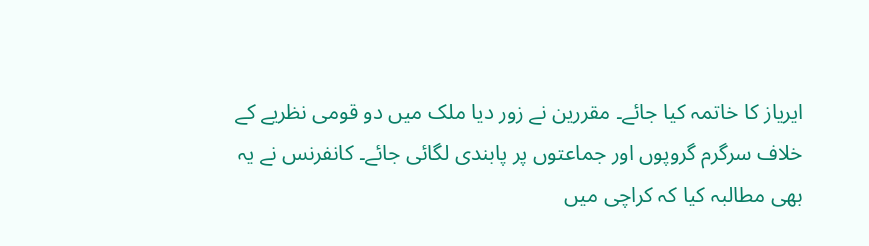ایریاز کا خاتمہ کیا جائے۔ مقررین نے زور دیا ملک میں دو قومی نظریے کے خلاف سرگرم گروپوں اور جماعتوں پر پابندی لگائی جائے۔ کانفرنس نے یہ بھی مطالبہ کیا کہ کراچی میں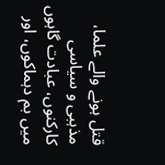قتل ہونے والے علما، مذہبی و سیاسی کارکنوں، عبادت گاہوں میں بم دہماکوں، اور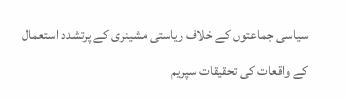سیاسی جماعتوں کے خلاف ریاستی مشینری کے پرتشدد استعمال کے واقعات کی تحقیقات سپریم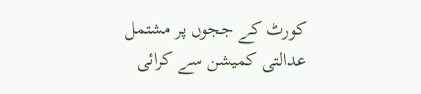کورٹ کے ججوں پر مشتمل عدالتی کمیشن سے کرائی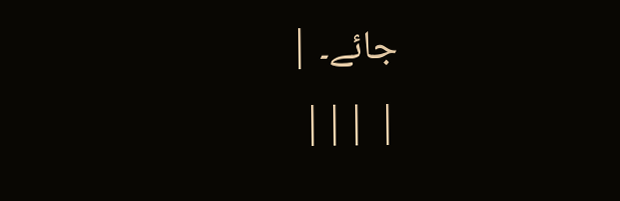جائے۔ |
| |||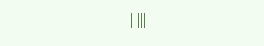| |||